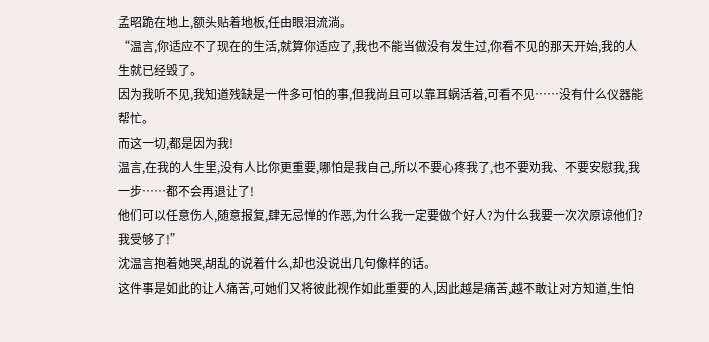孟昭跪在地上,额头贴着地板,任由眼泪流淌。
“温言,你适应不了现在的生活,就算你适应了,我也不能当做没有发生过,你看不见的那天开始,我的人生就已经毁了。
因为我听不见,我知道残缺是一件多可怕的事,但我尚且可以靠耳蜗活着,可看不见……没有什么仪器能帮忙。
而这一切,都是因为我!
温言,在我的人生里,没有人比你更重要,哪怕是我自己,所以不要心疼我了,也不要劝我、不要安慰我,我一步……都不会再退让了!
他们可以任意伤人,随意报复,肆无忌惮的作恶,为什么我一定要做个好人?为什么我要一次次原谅他们?我受够了!”
沈温言抱着她哭,胡乱的说着什么,却也没说出几句像样的话。
这件事是如此的让人痛苦,可她们又将彼此视作如此重要的人,因此越是痛苦,越不敢让对方知道,生怕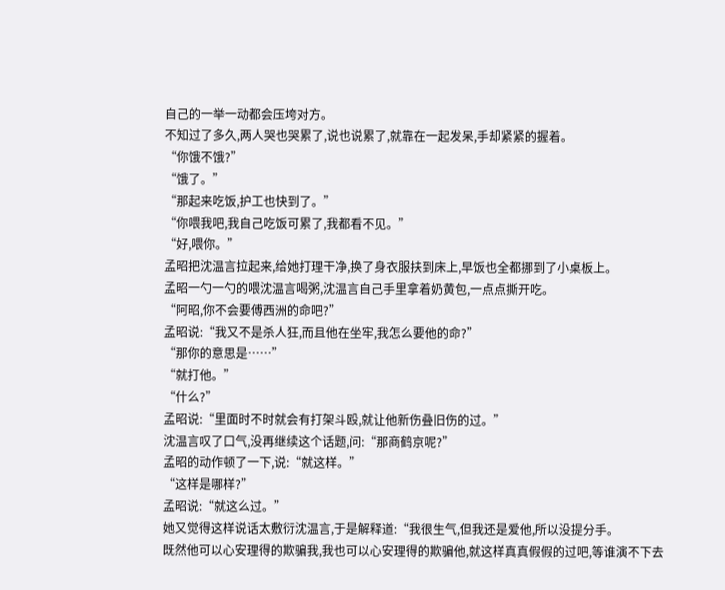自己的一举一动都会压垮对方。
不知过了多久,两人哭也哭累了,说也说累了,就靠在一起发呆,手却紧紧的握着。
“你饿不饿?”
“饿了。”
“那起来吃饭,护工也快到了。”
“你喂我吧,我自己吃饭可累了,我都看不见。”
“好,喂你。”
孟昭把沈温言拉起来,给她打理干净,换了身衣服扶到床上,早饭也全都挪到了小桌板上。
孟昭一勺一勺的喂沈温言喝粥,沈温言自己手里拿着奶黄包,一点点撕开吃。
“阿昭,你不会要傅西洲的命吧?”
孟昭说:“我又不是杀人狂,而且他在坐牢,我怎么要他的命?”
“那你的意思是……”
“就打他。”
“什么?”
孟昭说:“里面时不时就会有打架斗殴,就让他新伤叠旧伤的过。”
沈温言叹了口气,没再继续这个话题,问:“那商鹤京呢?”
孟昭的动作顿了一下,说:“就这样。”
“这样是哪样?”
孟昭说:“就这么过。”
她又觉得这样说话太敷衍沈温言,于是解释道:“我很生气,但我还是爱他,所以没提分手。
既然他可以心安理得的欺骗我,我也可以心安理得的欺骗他,就这样真真假假的过吧,等谁演不下去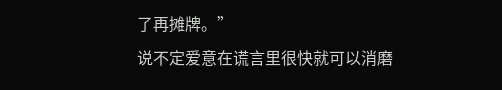了再摊牌。”
说不定爱意在谎言里很快就可以消磨